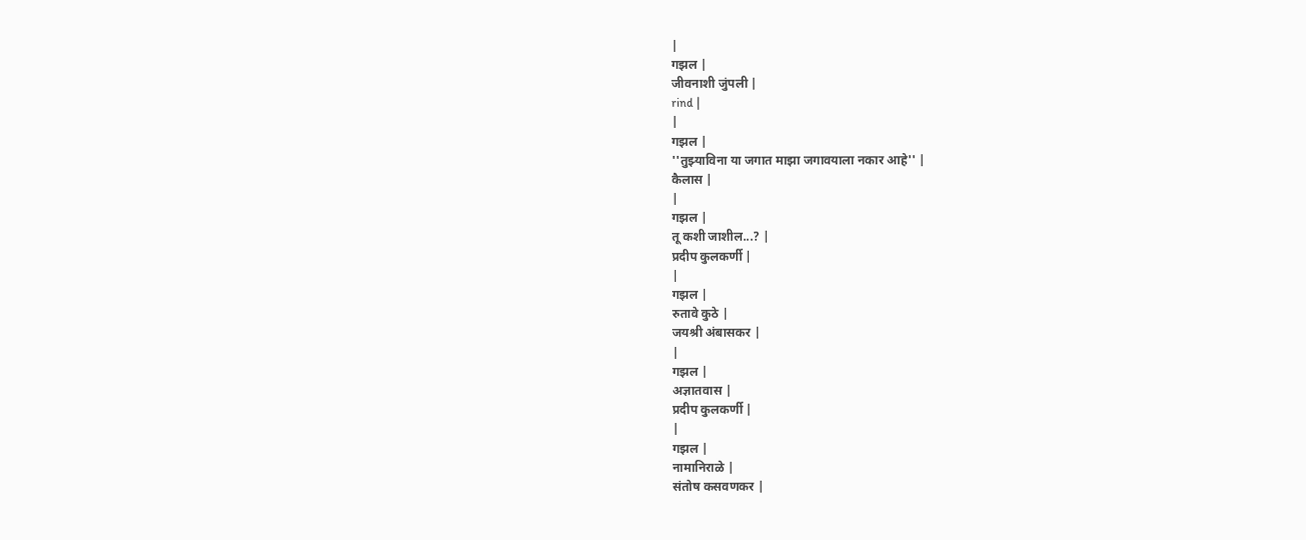|
गझल |
जीवनाशी जुंपली |
rind |
|
गझल |
''तुझ्याविना या जगात माझा जगावयाला नकार आहे'' |
कैलास |
|
गझल |
तू कशी जाशील...? |
प्रदीप कुलकर्णी |
|
गझल |
रुतावे कुठे |
जयश्री अंबासकर |
|
गझल |
अज्ञातवास |
प्रदीप कुलकर्णी |
|
गझल |
नामानिराळे |
संतोष कसवणकर |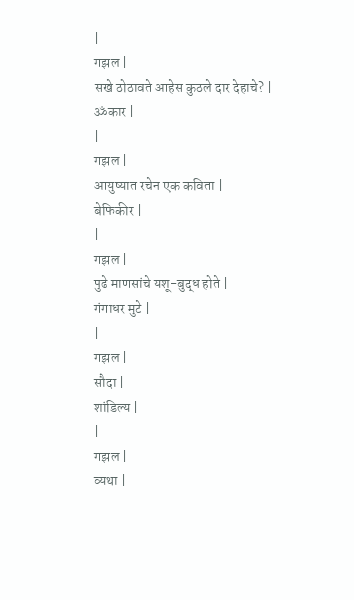|
गझल |
सखे ठोठावते आहेस कुठले दार देहाचे? |
ॐकार |
|
गझल |
आयुष्यात रचेन एक कविता |
बेफिकीर |
|
गझल |
पुढे माणसांचे यशू-बुद्ध होते |
गंगाधर मुटे |
|
गझल |
सौदा |
शांडिल्य |
|
गझल |
व्यथा |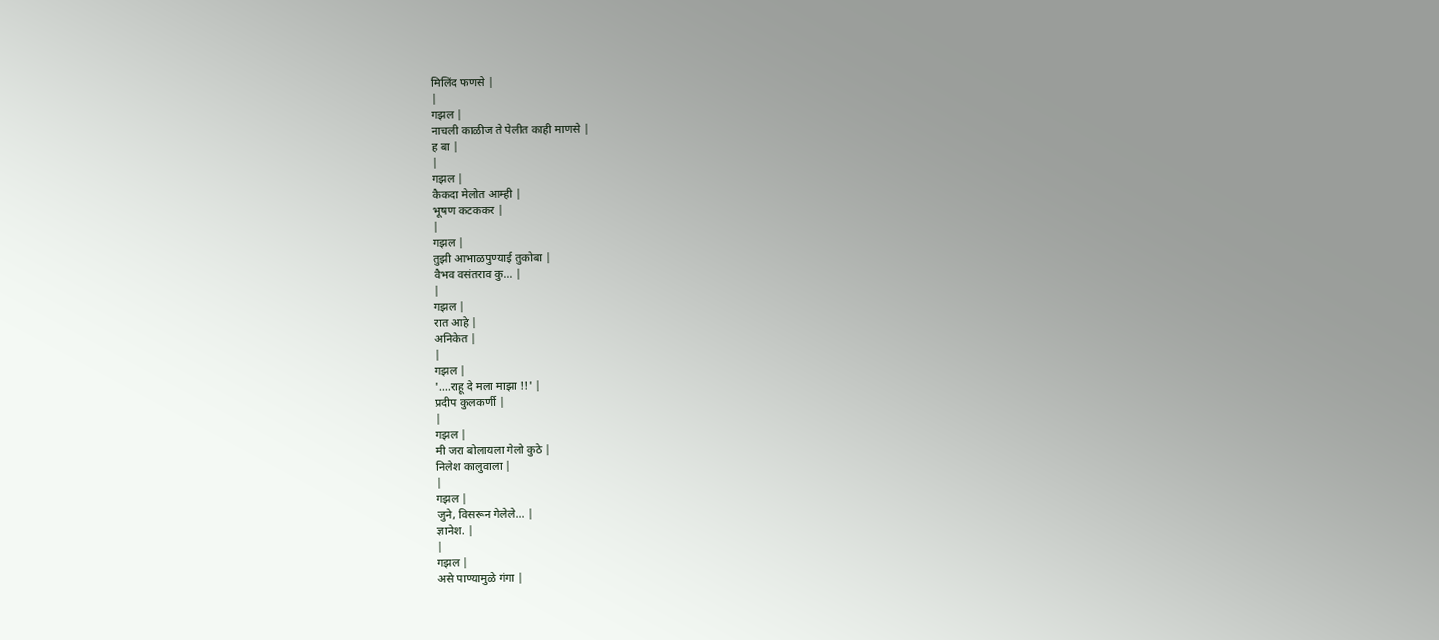मिलिंद फणसे |
|
गझल |
नाचली काळीज ते पेलीत काही माणसे |
ह बा |
|
गझल |
कैकदा मेलोत आम्ही |
भूषण कटककर |
|
गझल |
तुझी आभाळपुण्याई तुकोबा |
वैभव वसंतराव कु... |
|
गझल |
रात आहे |
अनिकेत |
|
गझल |
'....राहू दे मला माझा !!' |
प्रदीप कुलकर्णी |
|
गझल |
मी जरा बोलायला गेलो कुठे |
निलेश कालुवाला |
|
गझल |
जुने, विसरून गेलेले... |
ज्ञानेश. |
|
गझल |
असे पाण्यामुळे गंगा |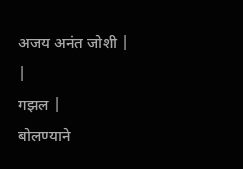अजय अनंत जोशी |
|
गझल |
बोलण्याने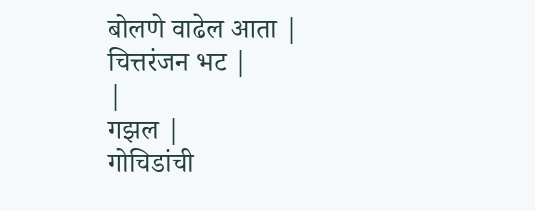बोलणे वाढेल आता |
चित्तरंजन भट |
|
गझल |
गोचिडांची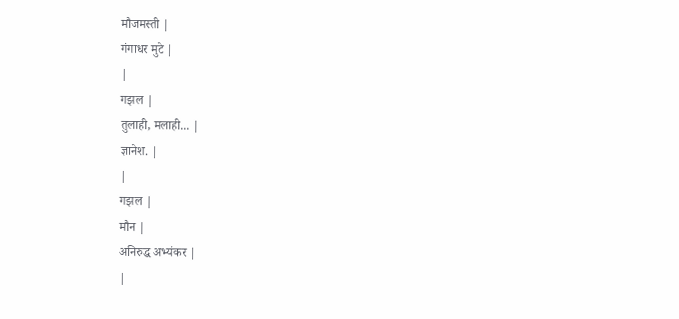मौजमस्ती |
गंगाधर मुटे |
|
गझल |
तुलाही, मलाही... |
ज्ञानेश. |
|
गझल |
मौन |
अनिरुद्ध अभ्यंकर |
|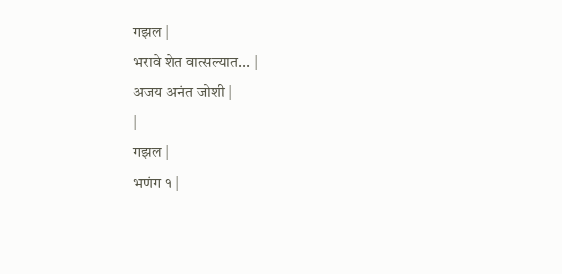गझल |
भरावे शेत वात्सल्यात... |
अजय अनंत जोशी |
|
गझल |
भणंग १ |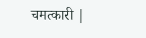चमत्कारी |